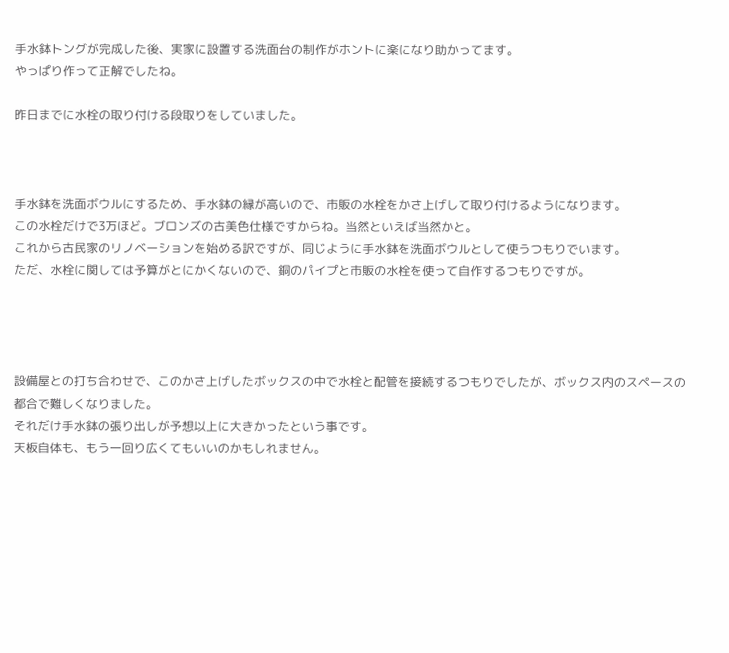手水鉢トングが完成した後、実家に設置する洗面台の制作がホントに楽になり助かってます。
やっぱり作って正解でしたね。

昨日までに水栓の取り付ける段取りをしていました。



手水鉢を洗面ボウルにするため、手水鉢の縁が高いので、市販の水栓をかさ上げして取り付けるようになります。
この水栓だけで3万ほど。ブロンズの古美色仕様ですからね。当然といえば当然かと。
これから古民家のリノベーションを始める訳ですが、同じように手水鉢を洗面ボウルとして使うつもりでいます。
ただ、水栓に関しては予算がとにかくないので、銅のパイプと市販の水栓を使って自作するつもりですが。




設備屋との打ち合わせで、このかさ上げしたボックスの中で水栓と配管を接続するつもりでしたが、ボックス内のスペースの都合で難しくなりました。
それだけ手水鉢の張り出しが予想以上に大きかったという事です。
天板自体も、もう一回り広くてもいいのかもしれません。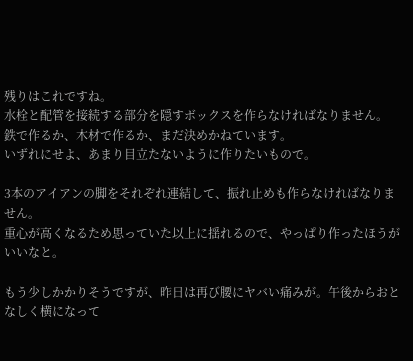残りはこれですね。
水栓と配管を接続する部分を隠すボックスを作らなければなりません。
鉄で作るか、木材で作るか、まだ決めかねています。
いずれにせよ、あまり目立たないように作りたいもので。

3本のアイアンの脚をそれぞれ連結して、振れ止めも作らなければなりません。
重心が高くなるため思っていた以上に揺れるので、やっぱり作ったほうがいいなと。

もう少しかかりそうですが、昨日は再び腰にヤバい痛みが。午後からおとなしく横になって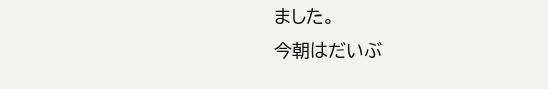ました。
今朝はだいぶ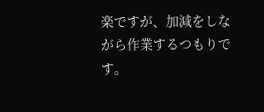楽ですが、加減をしながら作業するつもりです。